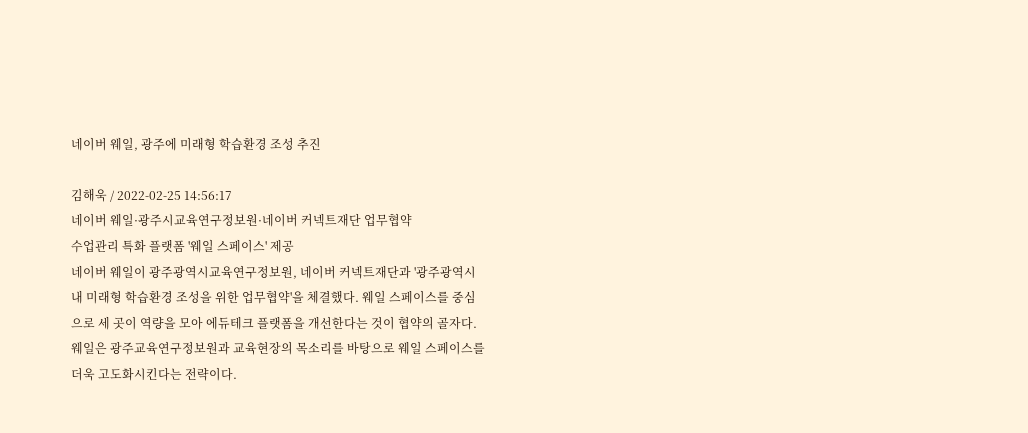네이버 웨일, 광주에 미래형 학습환경 조성 추진

김해욱 / 2022-02-25 14:56:17
네이버 웨일·광주시교육연구정보원·네이버 커넥트재단 업무협약
수업관리 특화 플랫폼 '웨일 스페이스' 제공
네이버 웨일이 광주광역시교육연구정보원, 네이버 커넥트재단과 '광주광역시 내 미래형 학습환경 조성을 위한 업무협약'을 체결했다. 웨일 스페이스를 중심으로 세 곳이 역량을 모아 에듀테크 플랫폼을 개선한다는 것이 협약의 골자다. 웨일은 광주교육연구정보원과 교육현장의 목소리를 바탕으로 웨일 스페이스를 더욱 고도화시킨다는 전략이다.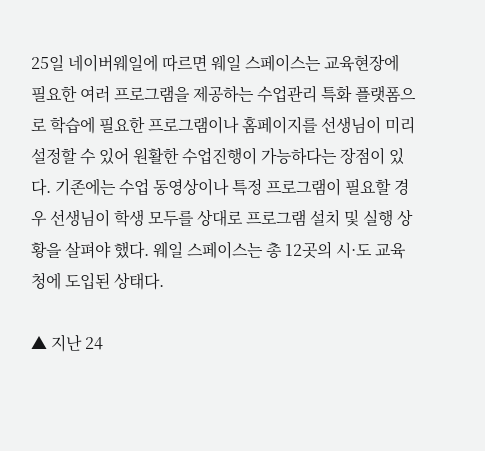25일 네이버웨일에 따르면 웨일 스페이스는 교육현장에 필요한 여러 프로그램을 제공하는 수업관리 특화 플랫폼으로 학습에 필요한 프로그램이나 홈페이지를 선생님이 미리 설정할 수 있어 원활한 수업진행이 가능하다는 장점이 있다. 기존에는 수업 동영상이나 특정 프로그램이 필요할 경우 선생님이 학생 모두를 상대로 프로그램 설치 및 실행 상황을 살펴야 했다. 웨일 스페이스는 총 12곳의 시·도 교육청에 도입된 상태다.

▲ 지난 24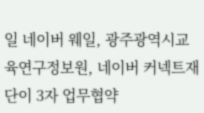일 네이버 웨일, 광주광역시교육연구정보원, 네이버 커넥트재단이 3자 업무협약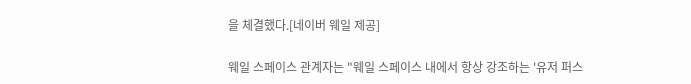을 체결했다.[네이버 웨일 제공]

웨일 스페이스 관계자는 "웨일 스페이스 내에서 항상 강조하는 '유저 퍼스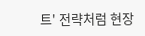트' 전략처럼 현장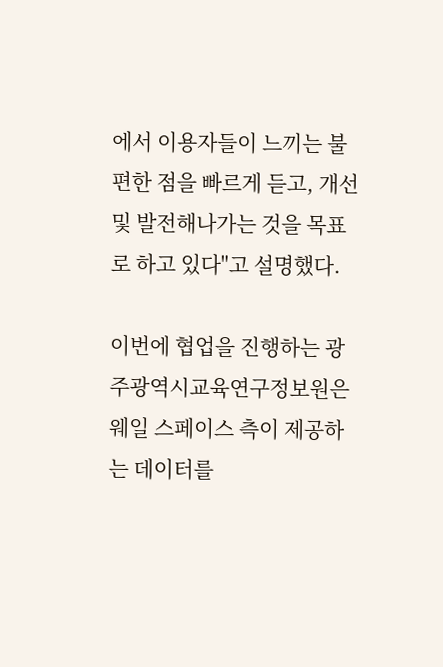에서 이용자들이 느끼는 불편한 점을 빠르게 듣고, 개선 및 발전해나가는 것을 목표로 하고 있다"고 설명했다.

이번에 협업을 진행하는 광주광역시교육연구정보원은 웨일 스페이스 측이 제공하는 데이터를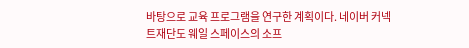바탕으로 교육 프로그램을 연구한 계획이다. 네이버 커넥트재단도 웨일 스페이스의 소프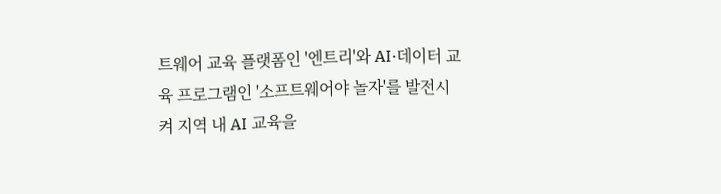트웨어 교육 플랫폼인 '엔트리'와 AI·데이터 교육 프로그램인 '소프트웨어야 놀자'를 발전시켜 지역 내 AI 교육을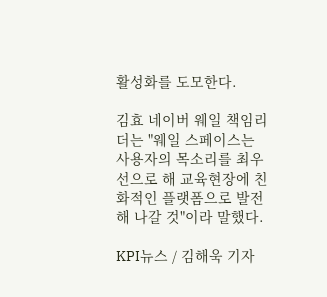활성화를 도모한다.

김효 네이버 웨일 책임리더는 "웨일 스페이스는 사용자의 목소리를 최우선으로 해 교육현장에 친화적인 플랫폼으로 발전해 나갈 것"이라 말했다.

KPI뉴스 / 김해욱 기자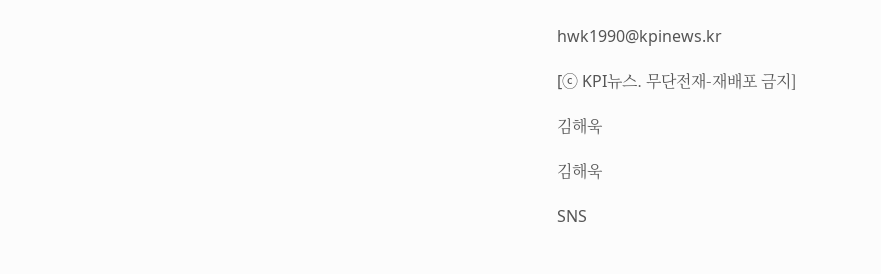hwk1990@kpinews.kr

[ⓒ KPI뉴스. 무단전재-재배포 금지]

김해욱

김해욱

SNS